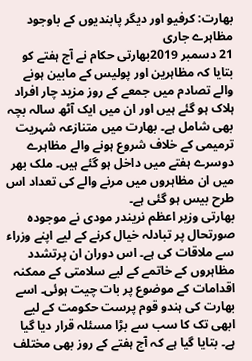بھارت: کرفیو اور دیگر پابندیوں کے باوجود مظاہرے جاری
21 دسمبر 2019بھارتی حکام نے آج ہفتے کو بتایا کہ مظاہرین اور پولیس کے مابین ہونے والے تصادم میں جمعے کے روز مزید چار افراد ہلاک ہو گئے ہیں اور ان میں ایک آٹھ سالہ بچہ بھی شامل ہے۔ بھارت میں متنازعہ شہریت ترمیمی کے خلاف شروع ہونے والے مظاہرے دوسرے ہفتے میں داخل ہو گئے ہیں۔ ملک بھر میں ان مظاہروں میں مرنے والے کی تعداد اس طرح بیس ہو گئی ہے۔
بھارتی وزیر اعظم نریندر مودی نے موجودہ صورتحال پر تبادلہ خیال کرنے کے لیے اپنے وزراء سے ملاقات کی ہے۔ اس دوران ان پرتشدد مظاہروں کے خاتمے کے لیے سلامتی کے ممکنہ اقدامات کے موضوع پر بات چیت ہوئی۔ اسے بھارت کی ہندو قوم پرست حکومت کے لیے ابھی تک کا سب سے بڑا مسئلہ قرار دیا گیا ہے۔ بتایا گیا ہے کہ آج ہفتے کے روز بھی مختلف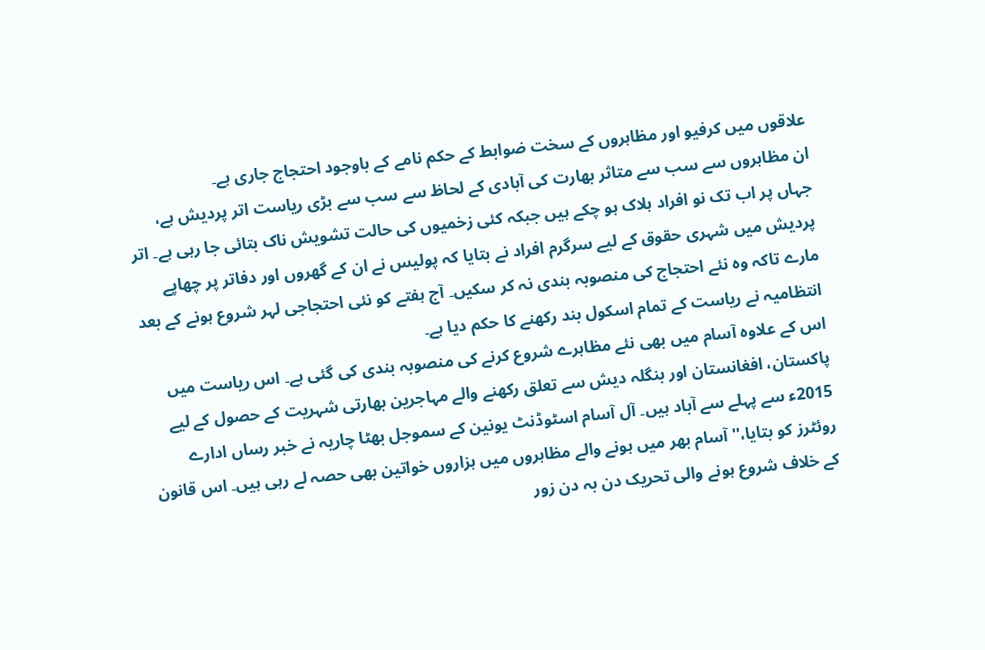علاقوں میں کرفیو اور مظاہروں کے سخت ضوابط کے حکم نامے کے باوجود احتجاج جاری ہے۔
ان مظاہروں سے سب سے متاثر بھارت کی آبادی کے لحاظ سے سب سے بڑی ریاست اتر پردیش ہے، جہاں پر اب تک نو افراد ہلاک ہو چکے ہیں جبکہ کئی زخمیوں کی حالت تشویش ناک بتائی جا رہی ہے۔ اتر پردیش میں شہری حقوق کے لیے سرگرم افراد نے بتایا کہ پولیس نے ان کے گھروں اور دفاتر پر چھاپے مارے تاکہ وہ نئے احتجاج کی منصوبہ بندی نہ کر سکیں۔ آج ہفتے کو نئی احتجاجی لہر شروع ہونے کے بعد انتظامیہ نے ریاست کے تمام اسکول بند رکھنے کا حکم دیا ہے۔
اس کے علاوہ آسام میں بھی نئے مظاہرے شروع کرنے کی منصوبہ بندی کی گئی ہے۔ اس ریاست میں پاکستان، افغانستان اور بنگلہ دیش سے تعلق رکھنے والے مہاجرین بھارتی شہریت کے حصول کے لیے 2015ء سے پہلے سے آباد ہیں۔ آل آسام اسٹوڈنٹ یونین کے سموجل بھٹا چاریہ نے خبر رساں ادارے روئٹرز کو بتایا،'' آسام بھر میں ہونے والے مظاہروں میں ہزاروں خواتین بھی حصہ لے رہی ہیں۔ اس قانون کے خلاف شروع ہونے والی تحریک دن بہ دن زور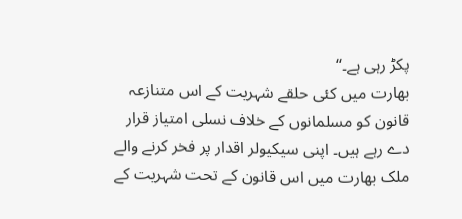پکڑ رہی ہے۔‘‘
بھارت میں کئی حلقے شہریت کے اس متنازعہ قانون کو مسلمانوں کے خلاف نسلی امتیاز قرار دے رہے ہیں۔ اپنی سیکیولر اقدار پر فخر کرنے والے ملک بھارت میں اس قانون کے تحت شہریت کے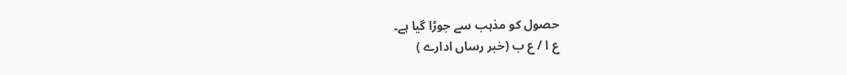حصول کو مذہب سے جوڑا گیا ہے۔
ع ا / ع ب (خبر رساں ادارے )